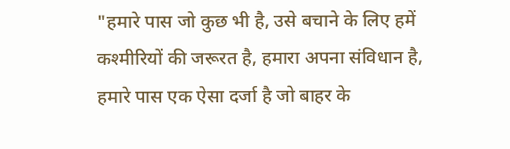"हमारे पास जो कुछ भी है, उसे बचाने के लिए हमें कश्मीरियों की जरूरत है, हमारा अपना संविधान है, हमारे पास एक ऐसा दर्जा है जो बाहर के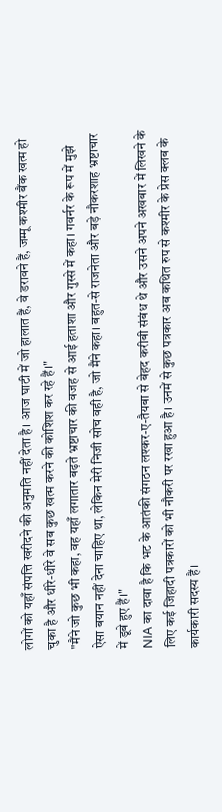लोगों को यहाँ संपत्ति खरीदने की अनुमति नहीं देता है। आज घाटी में जो हालात हैं, वे डरावने हैं, जम्मू कश्मीर बैंक खत्म हो चुका है और धीरे-धीरे वे सब कुछ खत्म करने की कोशिश कर रहे हैं।"
"मैंने जो कुछ भी कहा, वह यहाँ लगातार बढ़ते भ्रष्टाचार की वजह से आई हताशा और गुस्से में कहा। गवर्नर के रूप में मुझे ऐसा बयान नहीं देना चाहिए था, लेकिन मेरी निजी सोच वही है, जो मैंने कहा। बहुत-से राजनेता और बड़े नौकरशाह भ्रष्टाचार में डूबे हुए हैं।"
NIA का दावा है कि भट के आतंकी संगठन लश्कर-ए-तैयबा से बेहद करीबी संबंध थे और उसने अपने अखबार में लिखने के लिए कई जिहादी पत्रकारों को भी नौकरी पर रखा हुआ है। उनमें से कुछ पत्रकार अब कथित रुप से कश्मीर के प्रेस क्लब के कार्यकारी सदस्य हैं।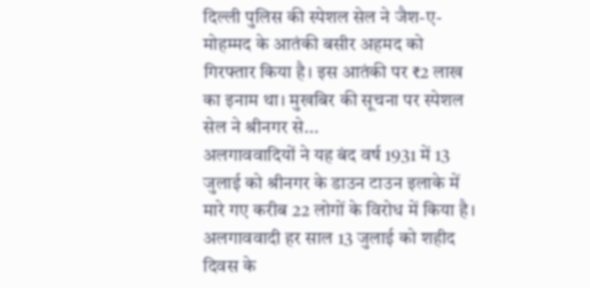दिल्ली पुलिस की स्पेशल सेल ने जैश-ए-मोहम्मद के आतंकी बसीर अहमद को गिरफ्तार किया है। इस आतंकी पर ₹2 लाख का इनाम था। मुखबिर की सूचना पर स्पेशल सेल ने श्रीनगर से...
अलगाववादियों ने यह बंद वर्ष 1931 में 13 जुलाई को श्रीनगर के डाउन टाउन इलाके में मारे गए करीब 22 लोगों के विरोध में किया है। अलगाववादी हर साल 13 जुलाई को शहीद दिवस के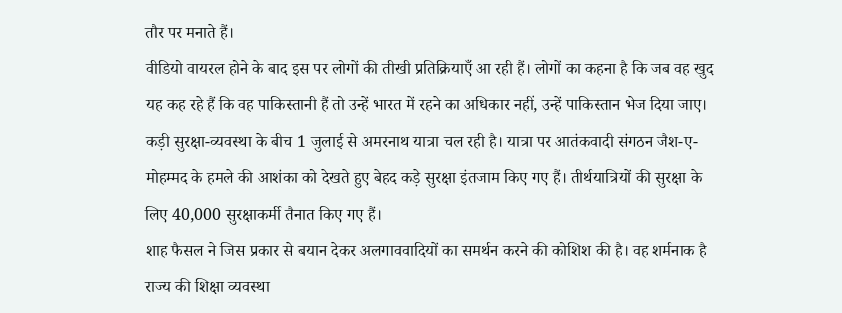तौर पर मनाते हैं।
वीडियो वायरल होने के बाद इस पर लोगों की तीखी प्रतिक्रियाएँ आ रही हैं। लोगों का कहना है कि जब वह खुद यह कह रहे हैं कि वह पाकिस्तानी हैं तो उन्हें भारत में रहने का अधिकार नहीं, उन्हें पाकिस्तान भेज दिया जाए।
कड़ी सुरक्षा-व्यवस्था के बीच 1 जुलाई से अमरनाथ यात्रा चल रही है। यात्रा पर आतंकवादी संगठन जैश-ए-मोहम्मद के हमले की आशंका को देखते हुए बेहद कड़े सुरक्षा इंतजाम किए गए हैं। तीर्थयात्रियों की सुरक्षा के लिए 40,000 सुरक्षाकर्मी तैनात किए गए हैं।
शाह फैसल ने जिस प्रकार से बयान देकर अलगाववादियों का समर्थन करने की कोशिश की है। वह शर्मनाक है राज्य की शिक्षा व्यवस्था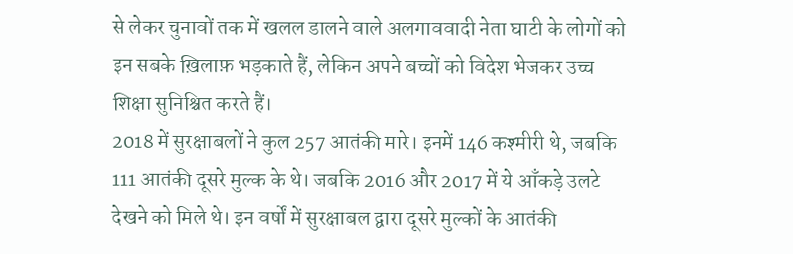से लेकर चुनावों तक में खलल डालने वाले अलगाववादी नेता घाटी के लोगों को इन सबके ख़िलाफ़ भड़काते हैं, लेकिन अपने बच्चों को विदेश भेजकर उच्च शिक्षा सुनिश्चित करते हैं।
2018 में सुरक्षाबलों ने कुल 257 आतंकी मारे। इनमें 146 कश्मीरी थे, जबकि 111 आतंकी दूसरे मुल्क के थे। जबकि 2016 और 2017 में ये आँकड़े उलटे देखने को मिले थे। इन वर्षों में सुरक्षाबल द्वारा दूसरे मुल्कों के आतंकी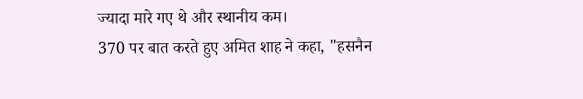ज्यादा मारे गए थे और स्थानीय कम।
370 पर बात करते हुए अमित शाह ने कहा, "हसनैन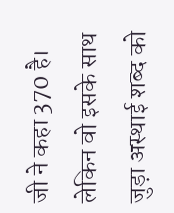जी ने कहा 370 है। लेकिन वो इसके साथ जुड़ा अस्थाई शब्द को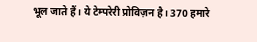भूल जाते हैं। ये टेम्परेरी प्रोविज़न है। 370 हमारे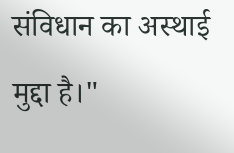संविधान का अस्थाई मुद्दा है।"